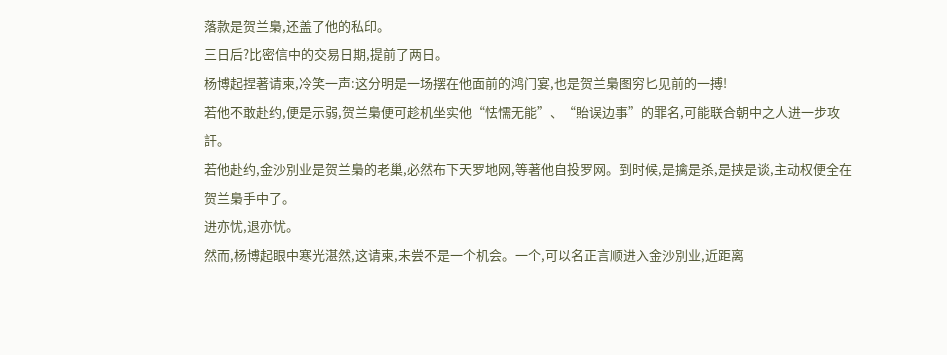落款是贺兰梟,还盖了他的私印。
三日后?比密信中的交易日期,提前了两日。
杨博起捏著请柬,冷笑一声:这分明是一场摆在他面前的鸿门宴,也是贺兰梟图穷匕见前的一搏!
若他不敢赴约,便是示弱,贺兰梟便可趁机坐实他“怯懦无能”、“貽误边事”的罪名,可能联合朝中之人进一步攻訐。
若他赴约,金沙別业是贺兰梟的老巢,必然布下天罗地网,等著他自投罗网。到时候,是擒是杀,是挟是谈,主动权便全在贺兰梟手中了。
进亦忧,退亦忧。
然而,杨博起眼中寒光湛然,这请柬,未尝不是一个机会。一个,可以名正言顺进入金沙別业,近距离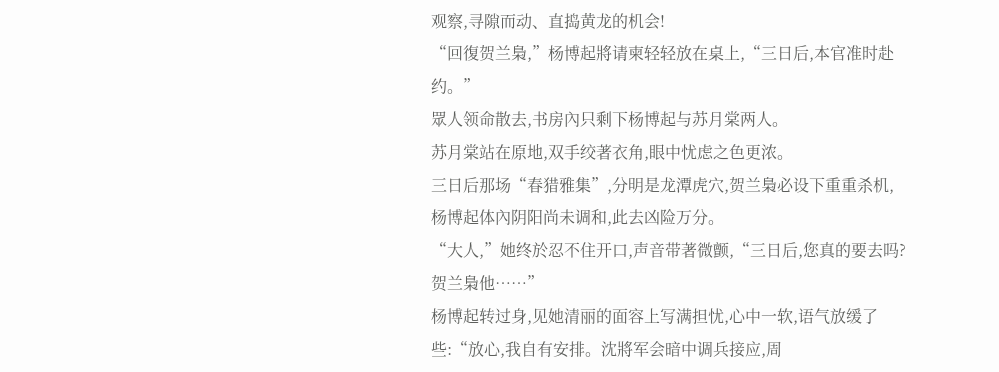观察,寻隙而动、直捣黄龙的机会!
“回復贺兰梟,”杨博起將请柬轻轻放在桌上,“三日后,本官准时赴约。”
眾人领命散去,书房內只剩下杨博起与苏月棠两人。
苏月棠站在原地,双手绞著衣角,眼中忧虑之色更浓。
三日后那场“春猎雅集”,分明是龙潭虎穴,贺兰梟必设下重重杀机,杨博起体內阴阳尚未调和,此去凶险万分。
“大人,”她终於忍不住开口,声音带著微颤,“三日后,您真的要去吗?贺兰梟他……”
杨博起转过身,见她清丽的面容上写满担忧,心中一软,语气放缓了些:“放心,我自有安排。沈將军会暗中调兵接应,周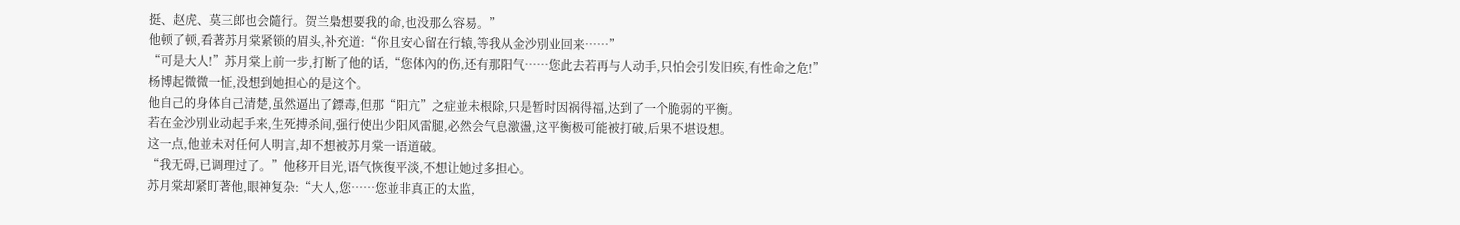挺、赵虎、莫三郎也会隨行。贺兰梟想要我的命,也没那么容易。”
他顿了顿,看著苏月棠紧锁的眉头,补充道:“你且安心留在行辕,等我从金沙別业回来……”
“可是大人!”苏月棠上前一步,打断了他的话,“您体內的伤,还有那阳气……您此去若再与人动手,只怕会引发旧疾,有性命之危!”
杨博起微微一怔,没想到她担心的是这个。
他自己的身体自己清楚,虽然逼出了鏢毒,但那“阳亢”之症並未根除,只是暂时因祸得福,达到了一个脆弱的平衡。
若在金沙別业动起手来,生死搏杀间,强行使出少阳风雷腿,必然会气息激盪,这平衡极可能被打破,后果不堪设想。
这一点,他並未对任何人明言,却不想被苏月棠一语道破。
“我无碍,已调理过了。”他移开目光,语气恢復平淡,不想让她过多担心。
苏月棠却紧盯著他,眼神复杂:“大人,您……您並非真正的太监,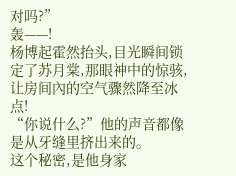对吗?”
轰——!
杨博起霍然抬头,目光瞬间锁定了苏月棠,那眼神中的惊骇,让房间內的空气骤然降至冰点!
“你说什么?”他的声音都像是从牙缝里挤出来的。
这个秘密,是他身家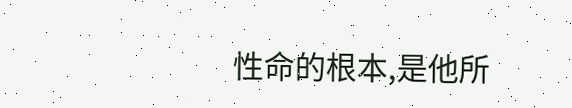性命的根本,是他所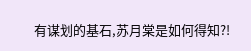有谋划的基石,苏月棠是如何得知?!